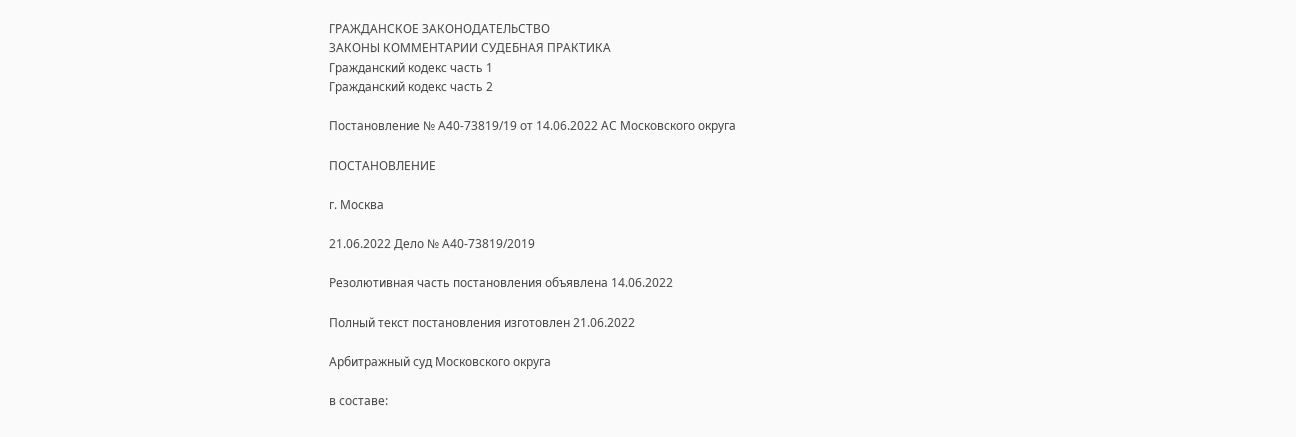ГРАЖДАНСКОЕ ЗАКОНОДАТЕЛЬСТВО
ЗАКОНЫ КОММЕНТАРИИ СУДЕБНАЯ ПРАКТИКА
Гражданский кодекс часть 1
Гражданский кодекс часть 2

Постановление № А40-73819/19 от 14.06.2022 АС Московского округа

ПОСТАНОВЛЕНИЕ

г. Москва

21.06.2022 Дело № А40-73819/2019

Резолютивная часть постановления объявлена 14.06.2022

Полный текст постановления изготовлен 21.06.2022

Арбитражный суд Московского округа

в составе: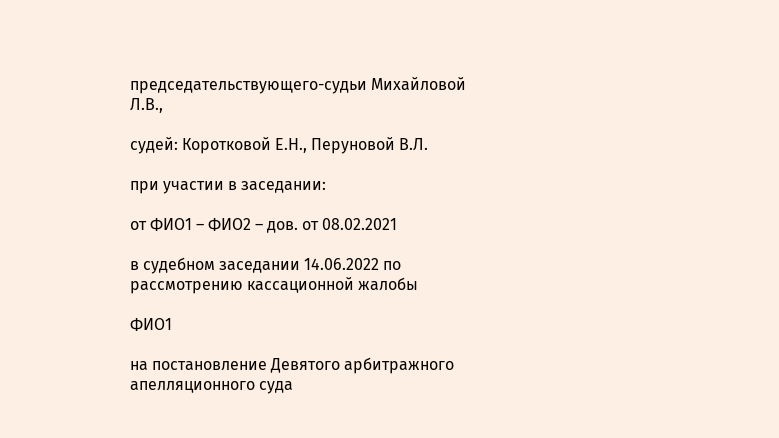председательствующего-судьи Михайловой Л.В.,

судей: Коротковой Е.Н., Перуновой В.Л.

при участии в заседании:

от ФИО1 – ФИО2 – дов. от 08.02.2021

в судебном заседании 14.06.2022 по рассмотрению кассационной жалобы

ФИО1

на постановление Девятого арбитражного апелляционного суда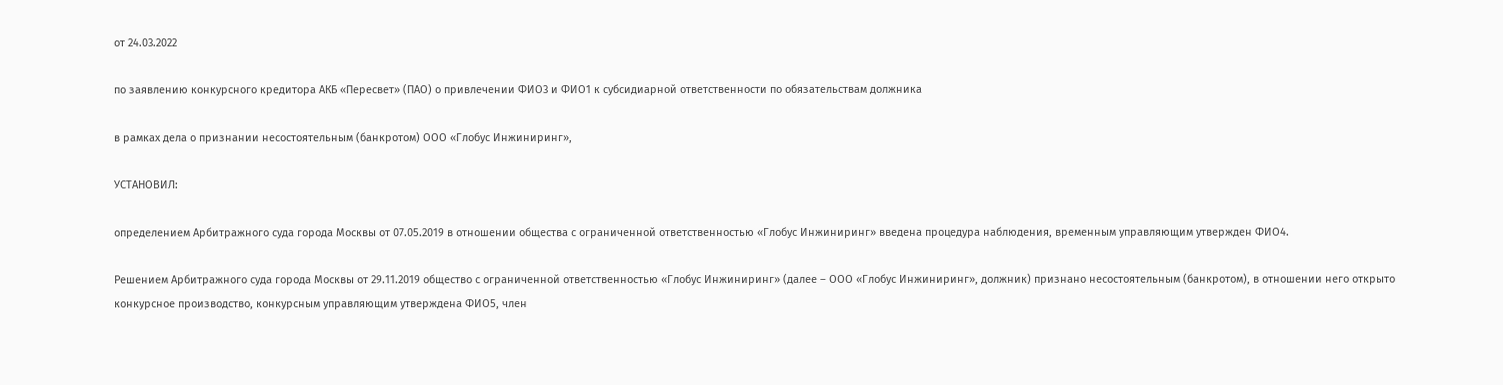от 24.03.2022

по заявлению конкурсного кредитора АКБ «Пересвет» (ПАО) о привлечении ФИО3 и ФИО1 к субсидиарной ответственности по обязательствам должника

в рамках дела о признании несостоятельным (банкротом) ООО «Глобус Инжиниринг»,

УСТАНОВИЛ:

определением Арбитражного суда города Москвы от 07.05.2019 в отношении общества с ограниченной ответственностью «Глобус Инжиниринг» введена процедура наблюдения, временным управляющим утвержден ФИО4.

Решением Арбитражного суда города Москвы от 29.11.2019 общество с ограниченной ответственностью «Глобус Инжиниринг» (далее – ООО «Глобус Инжиниринг», должник) признано несостоятельным (банкротом), в отношении него открыто конкурсное производство, конкурсным управляющим утверждена ФИО5, член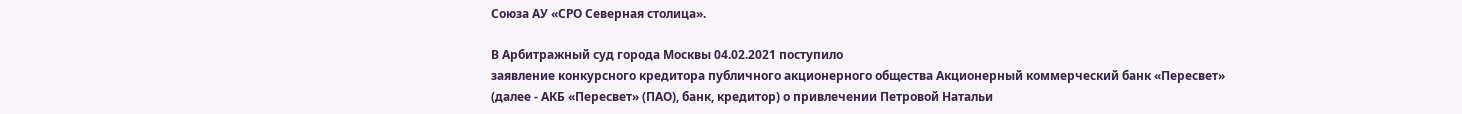Союза АУ «СРО Северная столица».

В Арбитражный суд города Москвы 04.02.2021 поступило
заявление конкурсного кредитора публичного акционерного общества Акционерный коммерческий банк «Пересвет» (далее - АКБ «Пересвет» (ПАО), банк, кредитор) о привлечении Петровой Натальи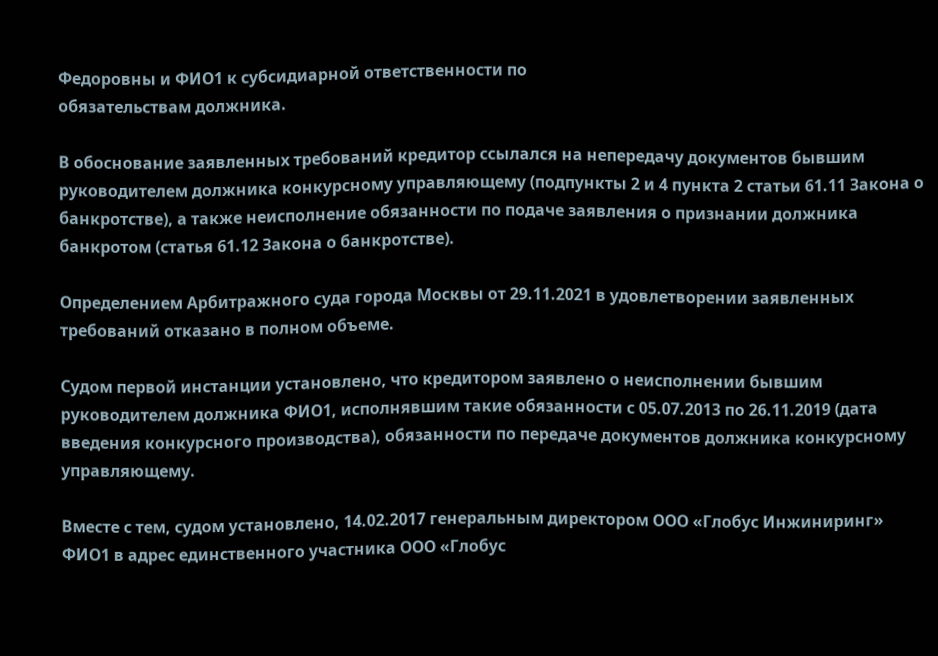Федоровны и ФИО1 к субсидиарной ответственности по
обязательствам должника.

В обоснование заявленных требований кредитор ссылался на непередачу документов бывшим руководителем должника конкурсному управляющему (подпункты 2 и 4 пункта 2 статьи 61.11 Закона о банкротстве), а также неисполнение обязанности по подаче заявления о признании должника банкротом (статья 61.12 Закона о банкротстве).

Определением Арбитражного суда города Москвы от 29.11.2021 в удовлетворении заявленных требований отказано в полном объеме.

Судом первой инстанции установлено, что кредитором заявлено о неисполнении бывшим руководителем должника ФИО1, исполнявшим такие обязанности с 05.07.2013 по 26.11.2019 (дата введения конкурсного производства), обязанности по передаче документов должника конкурсному управляющему.

Вместе с тем, судом установлено, 14.02.2017 генеральным директором ООО «Глобус Инжиниринг» ФИО1 в адрес единственного участника ООО «Глобус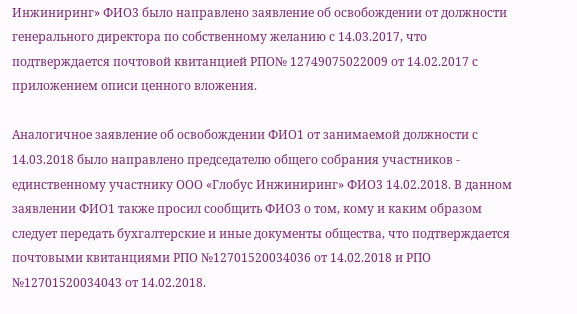Инжиниринг» ФИО3 было направлено заявление об освобождении от должности генерального директора по собственному желанию с 14.03.2017, что подтверждается почтовой квитанцией РПО№ 12749075022009 от 14.02.2017 с приложением описи ценного вложения.

Аналогичное заявление об освобождении ФИО1 от занимаемой должности с 14.03.2018 было направлено председателю общего собрания участников - единственному участнику ООО «Глобус Инжиниринг» ФИО3 14.02.2018. В данном заявлении ФИО1 также просил сообщить ФИО3 о том, кому и каким образом следует передать бухгалтерские и иные документы общества, что подтверждается почтовыми квитанциями РПО №12701520034036 от 14.02.2018 и РПО №12701520034043 от 14.02.2018.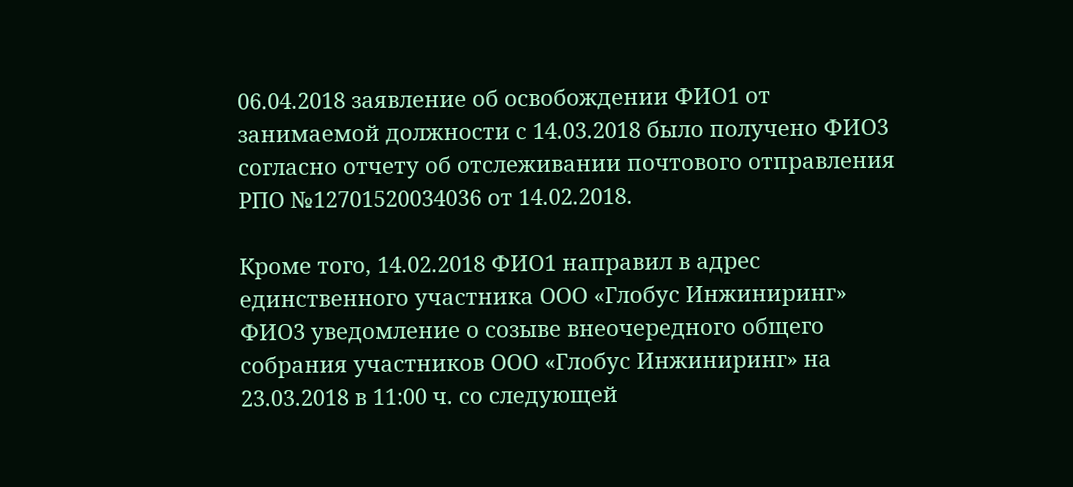06.04.2018 заявление об освобождении ФИО1 от занимаемой должности с 14.03.2018 было получено ФИО3 согласно отчету об отслеживании почтового отправления РПО №12701520034036 от 14.02.2018.

Кроме того, 14.02.2018 ФИО1 направил в адрес единственного участника ООО «Глобус Инжиниринг» ФИО3 уведомление о созыве внеочередного общего собрания участников ООО «Глобус Инжиниринг» на 23.03.2018 в 11:00 ч. со следующей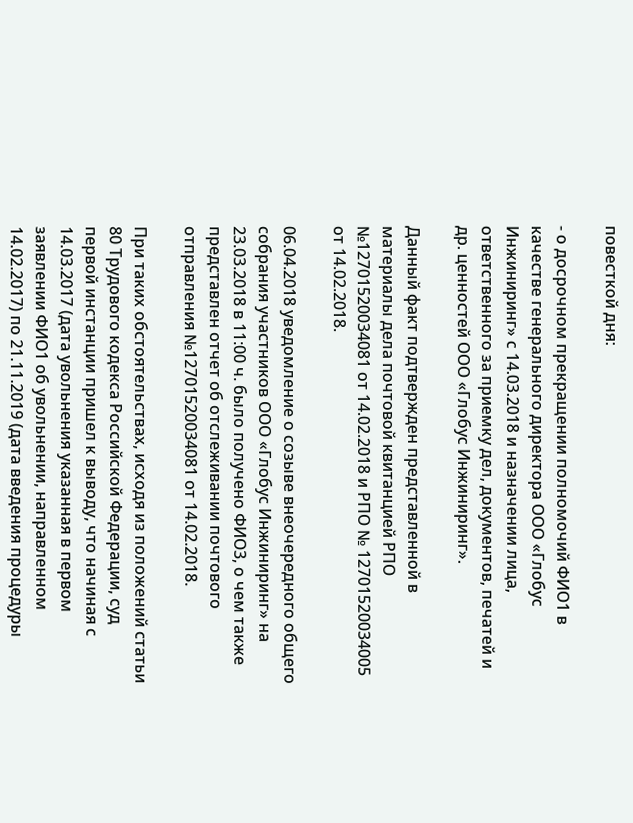повесткой дня:

- о досрочном прекращении полномочий ФИО1 в качестве генерального директора ООО «Глобус Инжиниринг» с 14.03.2018 и назначении лица, ответственного за приемку дел, документов, печатей и др. ценностей ООО «Глобус Инжиниринг».

Данный факт подтвержден представленной в материалы дела почтовой квитанцией РПО №12701520034081 от 14.02.2018 и РПО № 12701520034005 от 14.02.2018.

06.04.2018 уведомление о созыве внеочередного общего собрания участников ООО «Глобус Инжиниринг» на 23.03.2018 в 11:00 ч. было получено ФИО3, о чем также представлен отчет об отслеживании почтового отправления №12701520034081 от 14.02.2018.

При таких обстоятельствах, исходя из положений статьи 80 Трудового кодекса Российской Федерации, суд первой инстанции пришел к выводу, что начиная с 14.03.2017 (дата увольнения указанная в первом заявлении ФИО1 об увольнении, направленном 14.02.2017) по 21.11.2019 (дата введения процедуры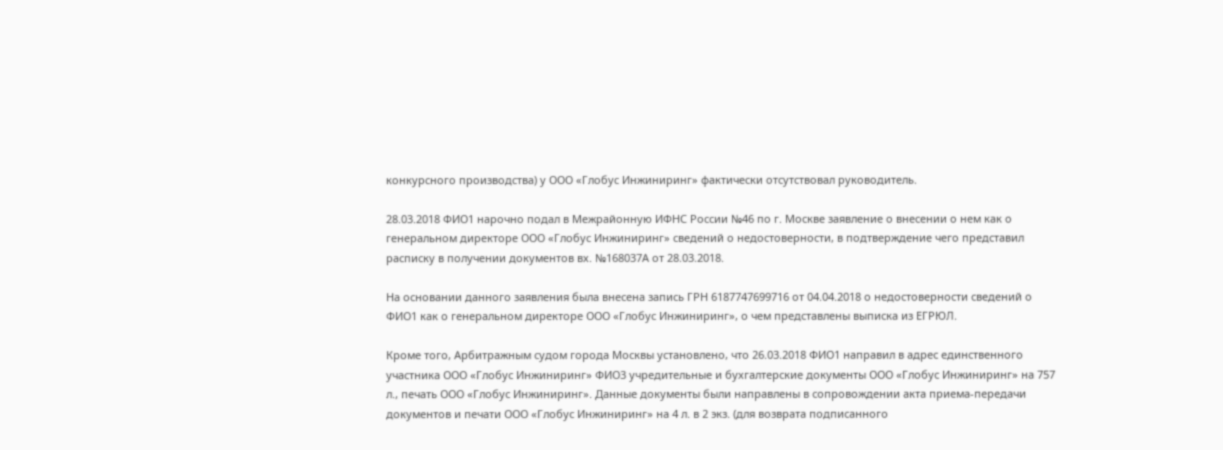конкурсного производства) у ООО «Глобус Инжиниринг» фактически отсутствовал руководитель.

28.03.2018 ФИО1 нарочно подал в Межрайонную ИФНС России №46 по г. Москве заявление о внесении о нем как о генеральном директоре ООО «Глобус Инжиниринг» сведений о недостоверности, в подтверждение чего представил расписку в получении документов вх. №168037А от 28.03.2018.

На основании данного заявления была внесена запись ГРН 6187747699716 от 04.04.2018 о недостоверности сведений о ФИО1 как о генеральном директоре ООО «Глобус Инжиниринг», о чем представлены выписка из ЕГРЮЛ.

Кроме того, Арбитражным судом города Москвы установлено, что 26.03.2018 ФИО1 направил в адрес единственного участника ООО «Глобус Инжиниринг» ФИО3 учредительные и бухгалтерские документы ООО «Глобус Инжиниринг» на 757 л., печать ООО «Глобус Инжиниринг». Данные документы были направлены в сопровождении акта приема-передачи документов и печати ООО «Глобус Инжиниринг» на 4 л. в 2 экз. (для возврата подписанного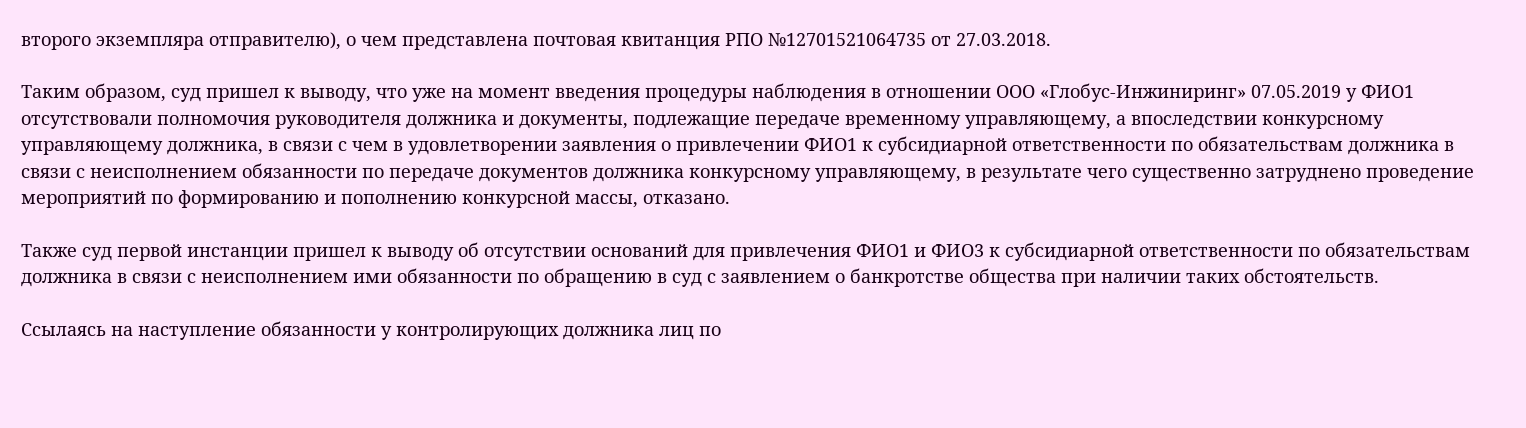второго экземпляра отправителю), о чем представлена почтовая квитанция РПО №12701521064735 от 27.03.2018.

Таким образом, суд пришел к выводу, что уже на момент введения процедуры наблюдения в отношении ООО «Глобус-Инжиниринг» 07.05.2019 у ФИО1 отсутствовали полномочия руководителя должника и документы, подлежащие передаче временному управляющему, а впоследствии конкурсному управляющему должника, в связи с чем в удовлетворении заявления о привлечении ФИО1 к субсидиарной ответственности по обязательствам должника в связи с неисполнением обязанности по передаче документов должника конкурсному управляющему, в результате чего существенно затруднено проведение мероприятий по формированию и пополнению конкурсной массы, отказано.

Также суд первой инстанции пришел к выводу об отсутствии оснований для привлечения ФИО1 и ФИО3 к субсидиарной ответственности по обязательствам должника в связи с неисполнением ими обязанности по обращению в суд с заявлением о банкротстве общества при наличии таких обстоятельств.

Ссылаясь на наступление обязанности у контролирующих должника лиц по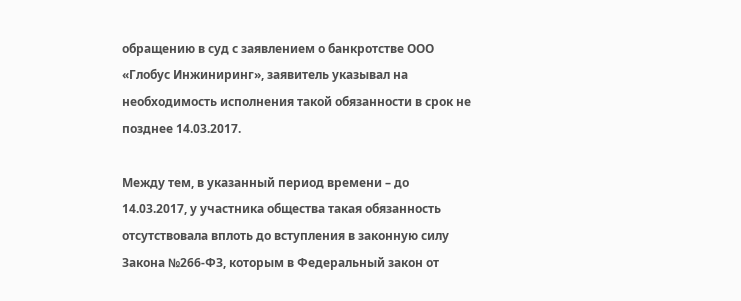обращению в суд с заявлением о банкротстве ООО «Глобус Инжиниринг», заявитель указывал на необходимость исполнения такой обязанности в срок не позднее 14.03.2017.

Между тем, в указанный период времени – до 14.03.2017, у участника общества такая обязанность отсутствовала вплоть до вступления в законную силу Закона №266-ФЗ, которым в Федеральный закон от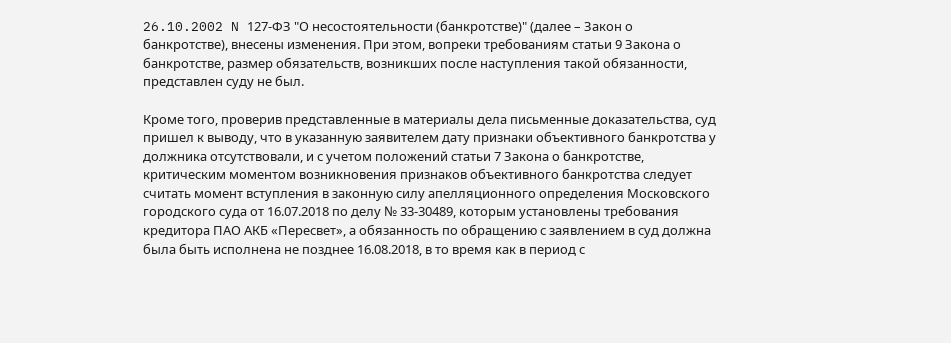26.10.2002 N 127-ФЗ "О несостоятельности (банкротстве)" (далее – Закон о банкротстве), внесены изменения. При этом, вопреки требованиям статьи 9 Закона о банкротстве, размер обязательств, возникших после наступления такой обязанности, представлен суду не был.

Кроме того, проверив представленные в материалы дела письменные доказательства, суд пришел к выводу, что в указанную заявителем дату признаки объективного банкротства у должника отсутствовали, и с учетом положений статьи 7 Закона о банкротстве, критическим моментом возникновения признаков объективного банкротства следует считать момент вступления в законную силу апелляционного определения Московского городского суда от 16.07.2018 по делу № 33-30489, которым установлены требования кредитора ПАО АКБ «Пересвет», а обязанность по обращению с заявлением в суд должна была быть исполнена не позднее 16.08.2018, в то время как в период с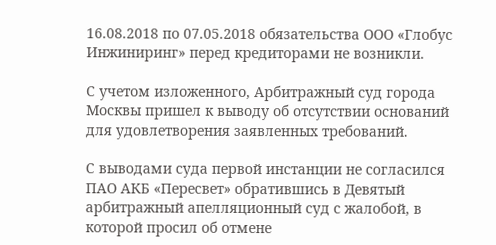16.08.2018 по 07.05.2018 обязательства ООО «Глобус Инжиниринг» перед кредиторами не возникли.

С учетом изложенного, Арбитражный суд города Москвы пришел к выводу об отсутствии оснований для удовлетворения заявленных требований.

С выводами суда первой инстанции не согласился ПАО АКБ «Пересвет» обратившись в Девятый арбитражный апелляционный суд с жалобой, в которой просил об отмене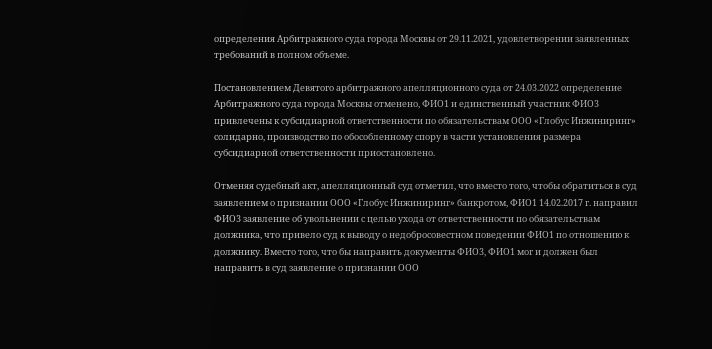определения Арбитражного суда города Москвы от 29.11.2021, удовлетворении заявленных требований в полном объеме.

Постановлением Девятого арбитражного апелляционного суда от 24.03.2022 определение Арбитражного суда города Москвы отменено, ФИО1 и единственный участник ФИО3 привлечены к субсидиарной ответственности по обязательствам ООО «Глобус Инжиниринг» солидарно, производство по обособленному спору в части установления размера субсидиарной ответственности приостановлено.

Отменяя судебный акт, апелляционный суд отметил, что вместо того, чтобы обратиться в суд заявлением о признании ООО «Глобус Инжиниринг» банкротом, ФИО1 14.02.2017 г. направил ФИО3 заявление об увольнении с целью ухода от ответственности по обязательствам должника, что привело суд к выводу о недобросовестном поведении ФИО1 по отношению к должнику. Вместо того, что бы направить документы ФИО3, ФИО1 мог и должен был направить в суд заявление о признании ООО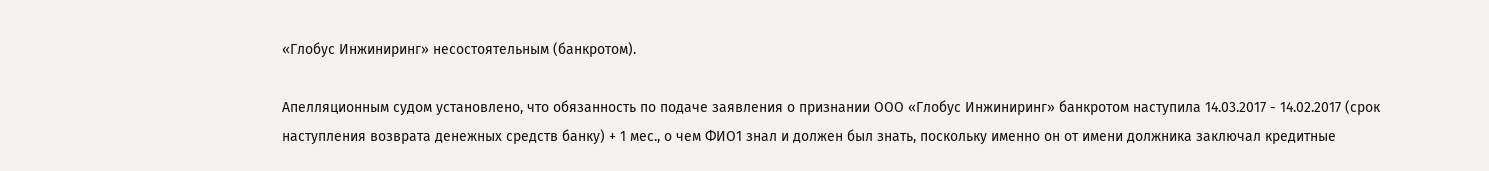«Глобус Инжиниринг» несостоятельным (банкротом).

Апелляционным судом установлено, что обязанность по подаче заявления о признании ООО «Глобус Инжиниринг» банкротом наступила 14.03.2017 - 14.02.2017 (срок наступления возврата денежных средств банку) + 1 мес., о чем ФИО1 знал и должен был знать, поскольку именно он от имени должника заключал кредитные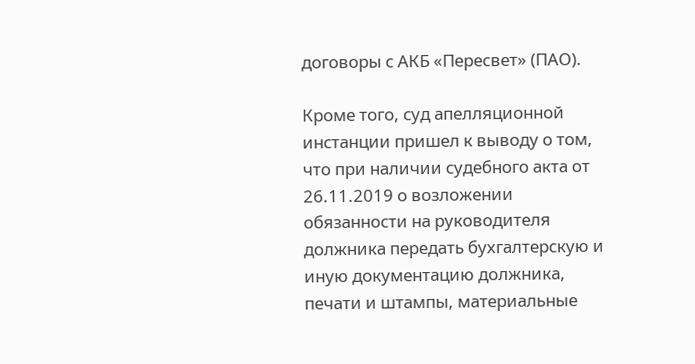договоры с АКБ «Пересвет» (ПАО).

Кроме того, суд апелляционной инстанции пришел к выводу о том, что при наличии судебного акта от 26.11.2019 о возложении обязанности на руководителя должника передать бухгалтерскую и иную документацию должника, печати и штампы, материальные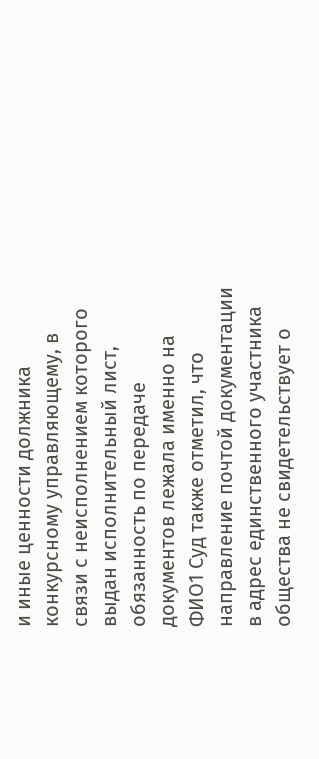и иные ценности должника конкурсному управляющему, в связи с неисполнением которого выдан исполнительный лист, обязанность по передаче документов лежала именно на ФИО1 Суд также отметил, что направление почтой документации в адрес единственного участника общества не свидетельствует о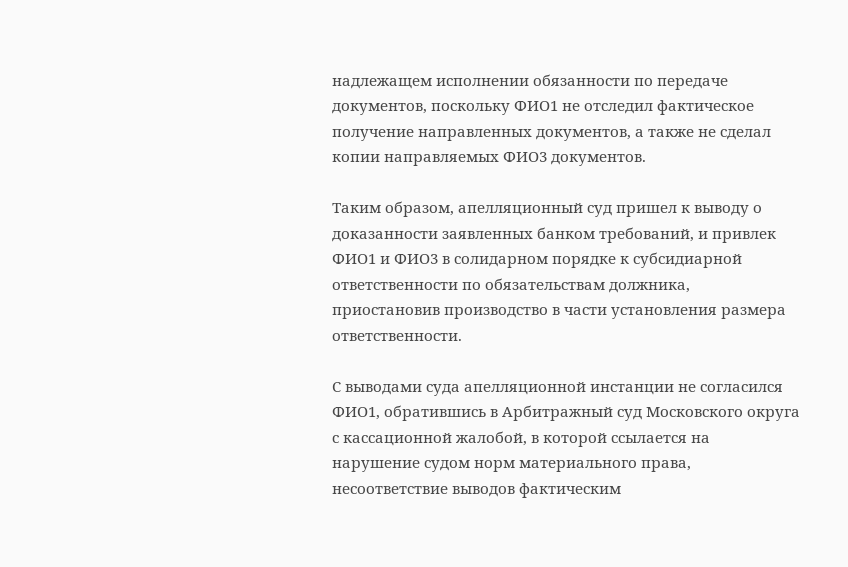надлежащем исполнении обязанности по передаче документов, поскольку ФИО1 не отследил фактическое получение направленных документов, а также не сделал копии направляемых ФИО3 документов.

Таким образом, апелляционный суд пришел к выводу о доказанности заявленных банком требований, и привлек ФИО1 и ФИО3 в солидарном порядке к субсидиарной ответственности по обязательствам должника, приостановив производство в части установления размера ответственности.

С выводами суда апелляционной инстанции не согласился ФИО1, обратившись в Арбитражный суд Московского округа с кассационной жалобой, в которой ссылается на нарушение судом норм материального права, несоответствие выводов фактическим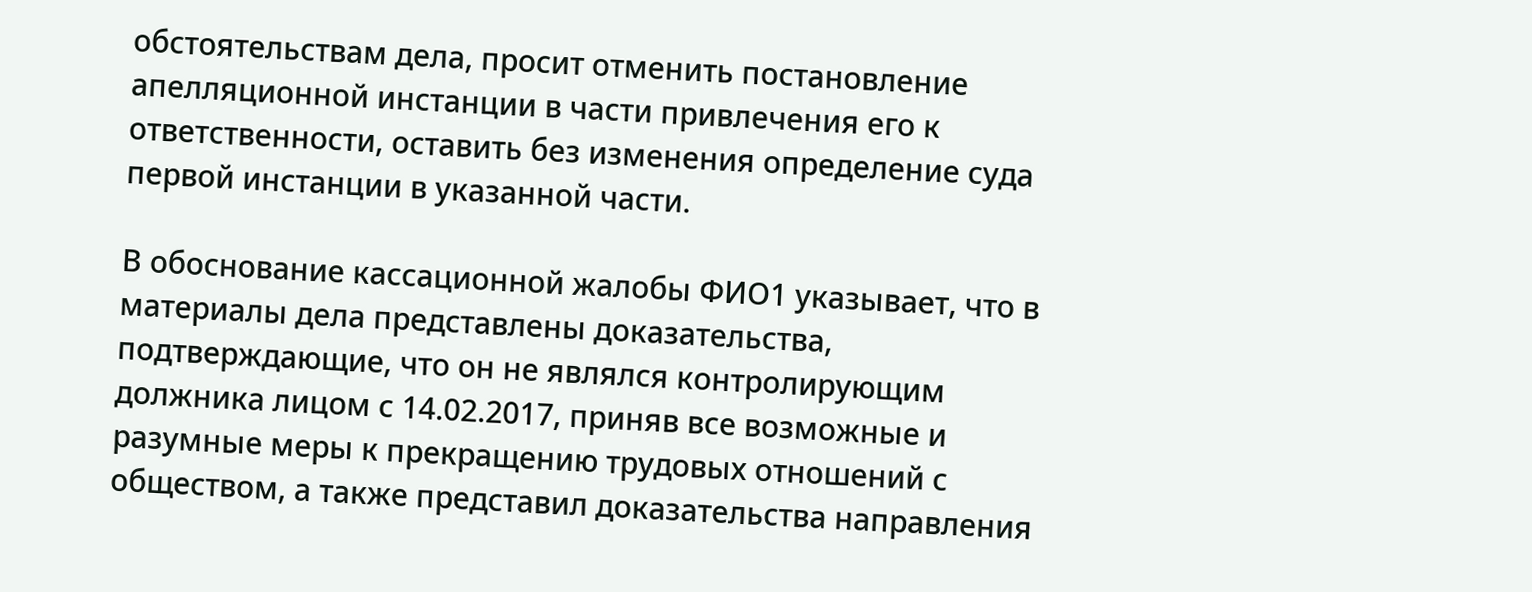обстоятельствам дела, просит отменить постановление апелляционной инстанции в части привлечения его к ответственности, оставить без изменения определение суда первой инстанции в указанной части.

В обоснование кассационной жалобы ФИО1 указывает, что в материалы дела представлены доказательства, подтверждающие, что он не являлся контролирующим должника лицом с 14.02.2017, приняв все возможные и разумные меры к прекращению трудовых отношений с обществом, а также представил доказательства направления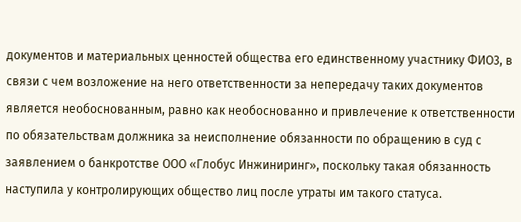документов и материальных ценностей общества его единственному участнику ФИО3, в связи с чем возложение на него ответственности за непередачу таких документов является необоснованным, равно как необоснованно и привлечение к ответственности по обязательствам должника за неисполнение обязанности по обращению в суд с заявлением о банкротстве ООО «Глобус Инжиниринг», поскольку такая обязанность наступила у контролирующих общество лиц после утраты им такого статуса.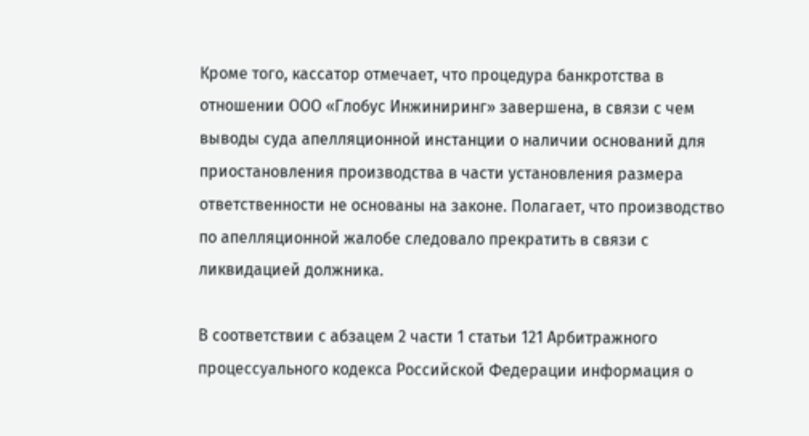Кроме того, кассатор отмечает, что процедура банкротства в отношении ООО «Глобус Инжиниринг» завершена, в связи с чем выводы суда апелляционной инстанции о наличии оснований для приостановления производства в части установления размера ответственности не основаны на законе. Полагает, что производство по апелляционной жалобе следовало прекратить в связи с ликвидацией должника.

В соответствии с абзацем 2 части 1 статьи 121 Арбитражного процессуального кодекса Российской Федерации информация о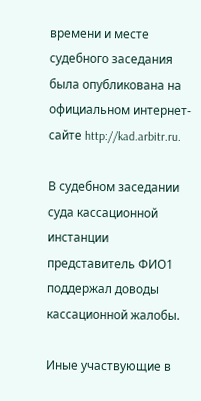времени и месте судебного заседания была опубликована на официальном интернет-сайте http://kad.arbitr.ru.

В судебном заседании суда кассационной инстанции представитель ФИО1 поддержал доводы кассационной жалобы.

Иные участвующие в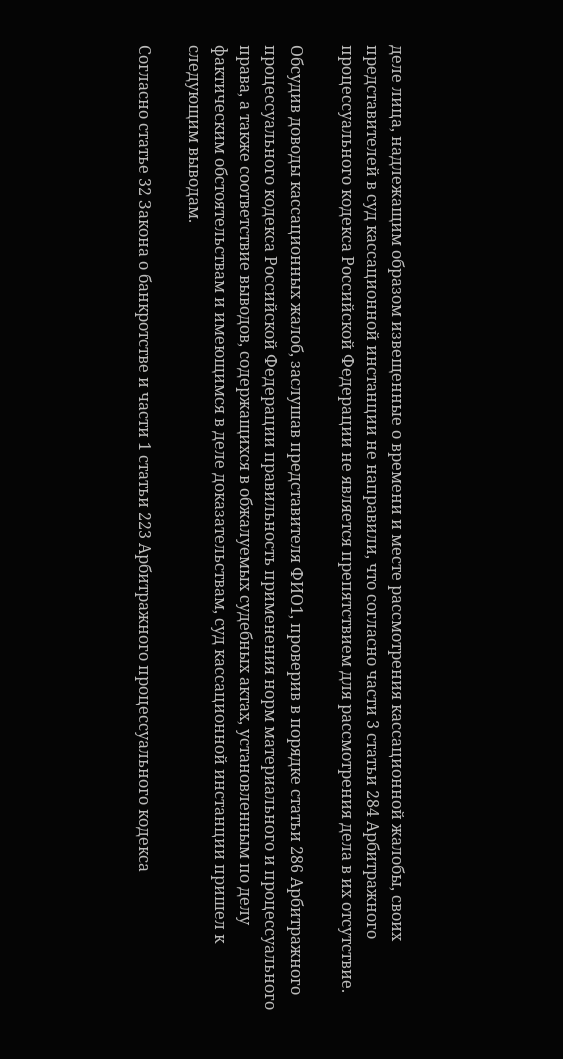деле лица, надлежащим образом извещенные о времени и месте рассмотрения кассационной жалобы, своих представителей в суд кассационной инстанции не направили, что согласно части 3 статьи 284 Арбитражного процессуального кодекса Российской Федерации не является препятствием для рассмотрения дела в их отсутствие.

Обсудив доводы кассационных жалоб, заслушав представителя ФИО1, проверив в порядке статьи 286 Арбитражного процессуального кодекса Российской Федерации правильность применения норм материального и процессуального права, а также соответствие выводов, содержащихся в обжалуемых судебных актах, установленным по делу фактическим обстоятельствам и имеющимся в деле доказательствам, суд кассационной инстанции пришел к следующим выводам.

Согласно статье 32 Закона о банкротстве и части 1 статьи 223 Арбитражного процессуального кодекса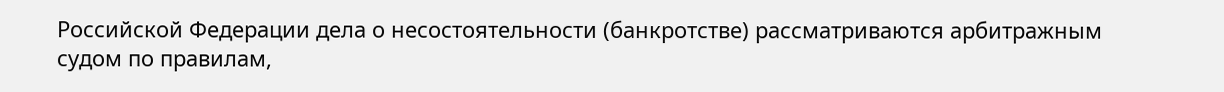Российской Федерации дела о несостоятельности (банкротстве) рассматриваются арбитражным судом по правилам,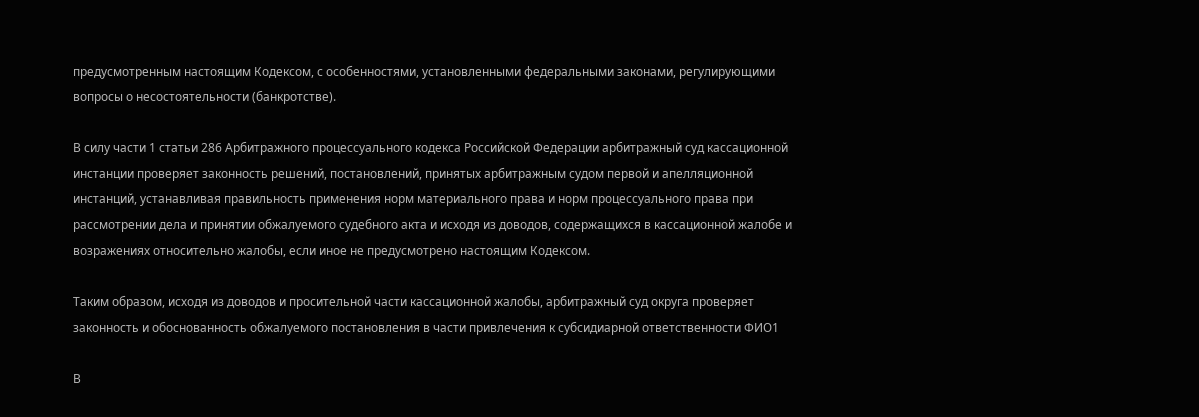предусмотренным настоящим Кодексом, с особенностями, установленными федеральными законами, регулирующими вопросы о несостоятельности (банкротстве).

В силу части 1 статьи 286 Арбитражного процессуального кодекса Российской Федерации арбитражный суд кассационной инстанции проверяет законность решений, постановлений, принятых арбитражным судом первой и апелляционной инстанций, устанавливая правильность применения норм материального права и норм процессуального права при рассмотрении дела и принятии обжалуемого судебного акта и исходя из доводов, содержащихся в кассационной жалобе и возражениях относительно жалобы, если иное не предусмотрено настоящим Кодексом.

Таким образом, исходя из доводов и просительной части кассационной жалобы, арбитражный суд округа проверяет законность и обоснованность обжалуемого постановления в части привлечения к субсидиарной ответственности ФИО1

В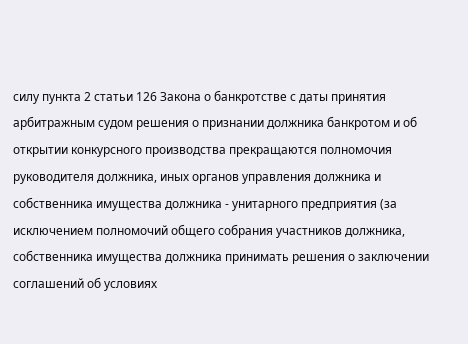силу пункта 2 статьи 126 Закона о банкротстве с даты принятия арбитражным судом решения о признании должника банкротом и об открытии конкурсного производства прекращаются полномочия руководителя должника, иных органов управления должника и собственника имущества должника - унитарного предприятия (за исключением полномочий общего собрания участников должника, собственника имущества должника принимать решения о заключении соглашений об условиях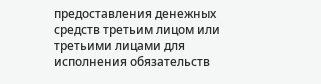предоставления денежных средств третьим лицом или третьими лицами для исполнения обязательств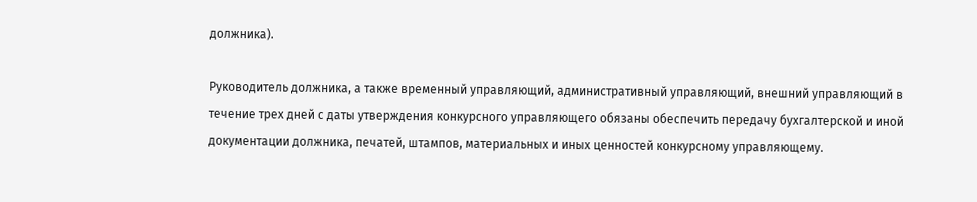должника).

Руководитель должника, а также временный управляющий, административный управляющий, внешний управляющий в течение трех дней с даты утверждения конкурсного управляющего обязаны обеспечить передачу бухгалтерской и иной документации должника, печатей, штампов, материальных и иных ценностей конкурсному управляющему.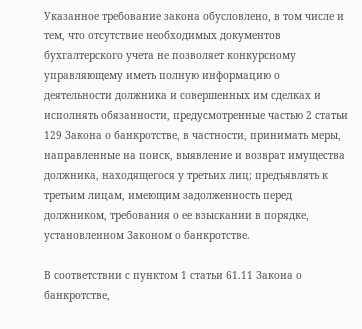Указанное требование закона обусловлено, в том числе и тем, что отсутствие необходимых документов бухгалтерского учета не позволяет конкурсному управляющему иметь полную информацию о деятельности должника и совершенных им сделках и исполнять обязанности, предусмотренные частью 2 статьи 129 Закона о банкротстве, в частности, принимать меры, направленные на поиск, выявление и возврат имущества должника, находящегося у третьих лиц; предъявлять к третьим лицам, имеющим задолженность перед должником, требования о ее взыскании в порядке, установленном Законом о банкротстве.

В соответствии с пунктом 1 статьи 61.11 Закона о банкротстве,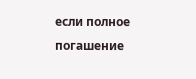если полное погашение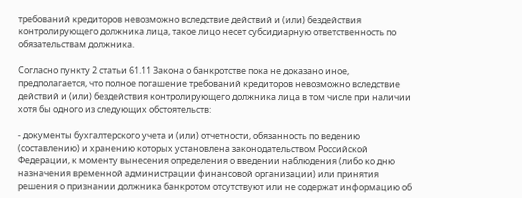требований кредиторов невозможно вследствие действий и (или) бездействия контролирующего должника лица, такое лицо несет субсидиарную ответственность по обязательствам должника.

Согласно пункту 2 статьи 61.11 Закона о банкротстве пока не доказано иное, предполагается, что полное погашение требований кредиторов невозможно вследствие действий и (или) бездействия контролирующего должника лица в том числе при наличии хотя бы одного из следующих обстоятельств:

- документы бухгалтерского учета и (или) отчетности, обязанность по ведению (составлению) и хранению которых установлена законодательством Российской Федерации, к моменту вынесения определения о введении наблюдения (либо ко дню назначения временной администрации финансовой организации) или принятия решения о признании должника банкротом отсутствуют или не содержат информацию об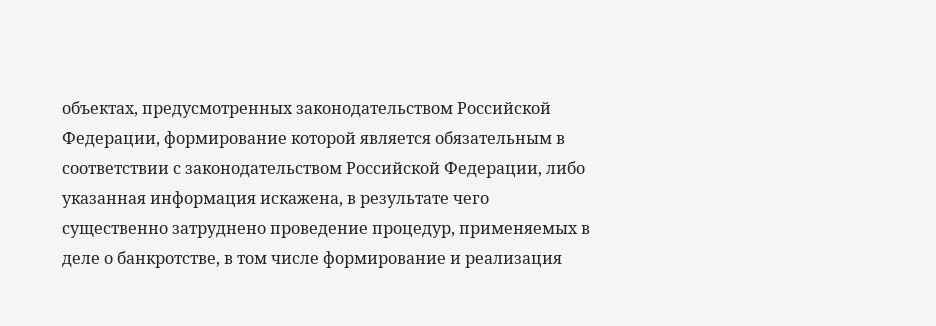объектах, предусмотренных законодательством Российской Федерации, формирование которой является обязательным в соответствии с законодательством Российской Федерации, либо указанная информация искажена, в результате чего существенно затруднено проведение процедур, применяемых в деле о банкротстве, в том числе формирование и реализация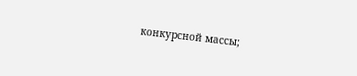конкурсной массы;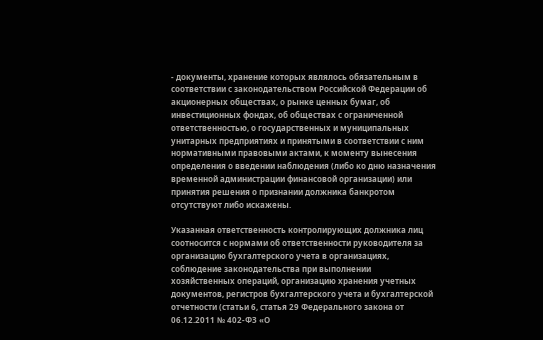- документы, хранение которых являлось обязательным в соответствии с законодательством Российской Федерации об акционерных обществах, о рынке ценных бумаг, об инвестиционных фондах, об обществах с ограниченной ответственностью, о государственных и муниципальных унитарных предприятиях и принятыми в соответствии с ним нормативными правовыми актами, к моменту вынесения определения о введении наблюдения (либо ко дню назначения временной администрации финансовой организации) или принятия решения о признании должника банкротом отсутствуют либо искажены.

Указанная ответственность контролирующих должника лиц соотносится с нормами об ответственности руководителя за организацию бухгалтерского учета в организациях, соблюдение законодательства при выполнении хозяйственных операций, организацию хранения учетных документов, регистров бухгалтерского учета и бухгалтерской отчетности (статьи 6, статья 29 Федерального закона от 06.12.2011 № 402-ФЗ «О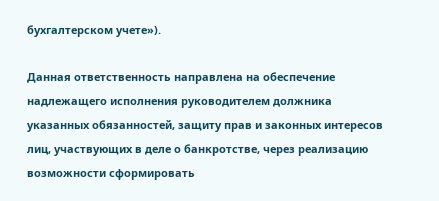бухгалтерском учете»).

Данная ответственность направлена на обеспечение надлежащего исполнения руководителем должника указанных обязанностей, защиту прав и законных интересов лиц, участвующих в деле о банкротстве, через реализацию возможности сформировать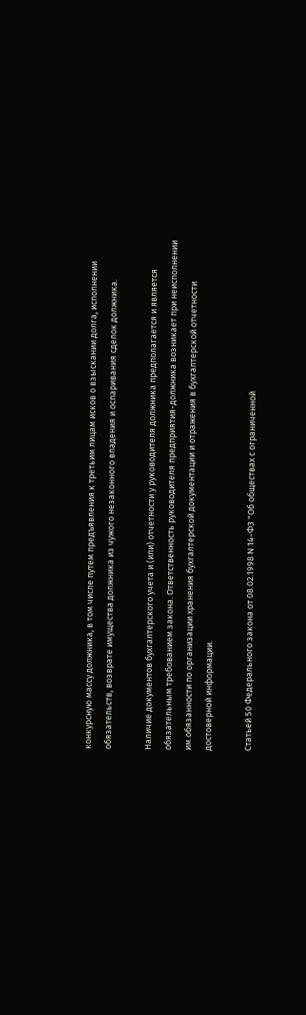конкурсную массу должника, в том числе путем предъявления к третьим лицам исков о взыскании долга, исполнении обязательств, возврате имущества должника из чужого незаконного владения и оспаривания сделок должника.

Наличие документов бухгалтерского учета и (или) отчетности у руководителя должника предполагается и является обязательным требованием закона. Ответственность руководителя предприятия-должника возникает при неисполнении им обязанности по организации хранения бухгалтерской документации и отражения в бухгалтерской отчетности достоверной информации.

Статьей 50 Федерального закона от 08.02.1998 N 14-ФЗ "Об обществах с ограниченной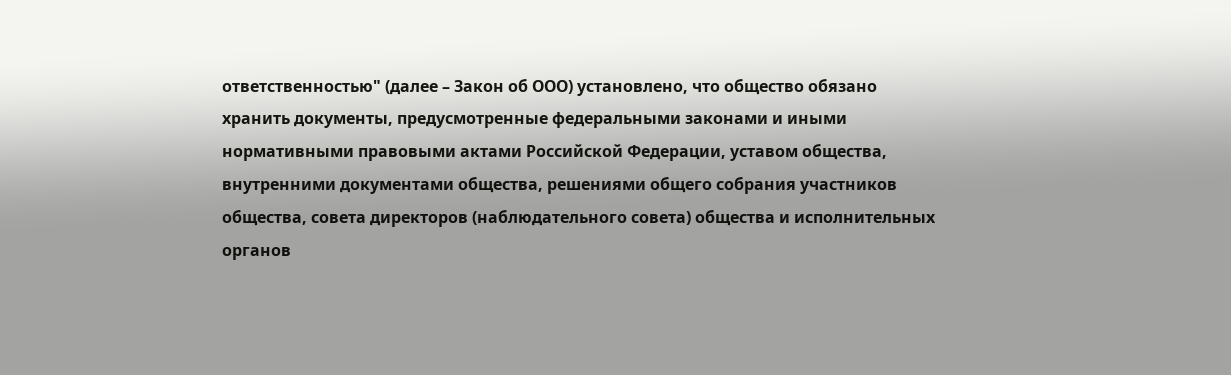ответственностью" (далее – Закон об ООО) установлено, что общество обязано хранить документы, предусмотренные федеральными законами и иными нормативными правовыми актами Российской Федерации, уставом общества, внутренними документами общества, решениями общего собрания участников общества, совета директоров (наблюдательного совета) общества и исполнительных органов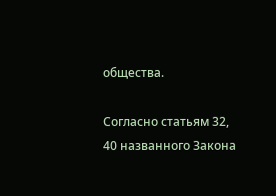общества.

Согласно статьям 32, 40 названного Закона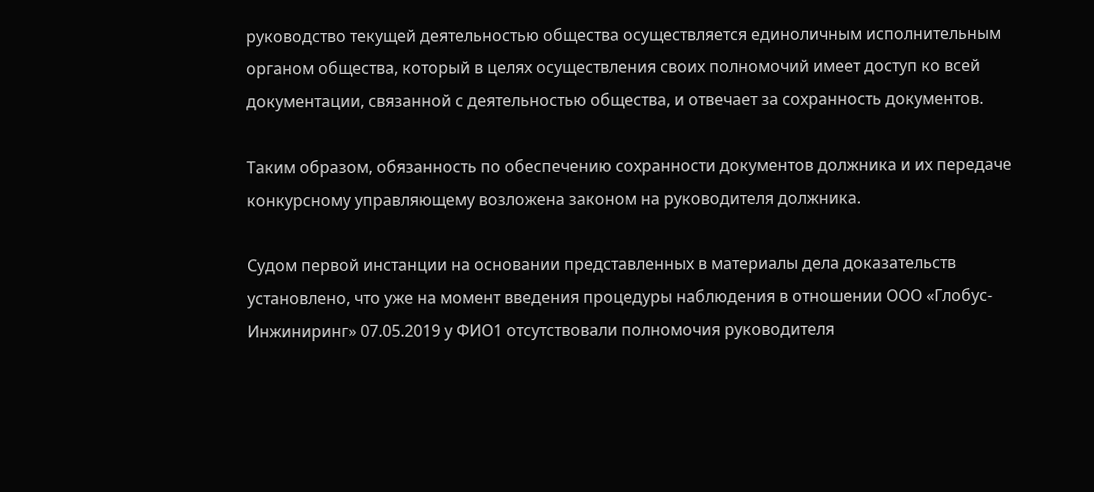руководство текущей деятельностью общества осуществляется единоличным исполнительным органом общества, который в целях осуществления своих полномочий имеет доступ ко всей документации, связанной с деятельностью общества, и отвечает за сохранность документов.

Таким образом, обязанность по обеспечению сохранности документов должника и их передаче конкурсному управляющему возложена законом на руководителя должника.

Судом первой инстанции на основании представленных в материалы дела доказательств установлено, что уже на момент введения процедуры наблюдения в отношении ООО «Глобус-Инжиниринг» 07.05.2019 у ФИО1 отсутствовали полномочия руководителя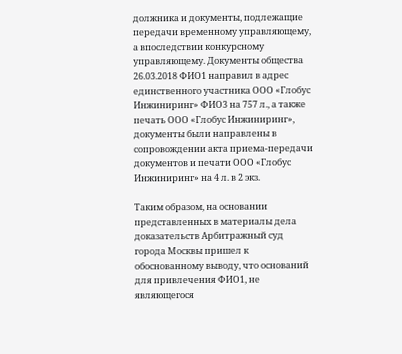должника и документы, подлежащие передачи временному управляющему, а впоследствии конкурсному управляющему. Документы общества 26.03.2018 ФИО1 направил в адрес единственного участника ООО «Глобус Инжиниринг» ФИО3 на 757 л., а также печать ООО «Глобус Инжиниринг», документы были направлены в сопровождении акта приема-передачи документов и печати ООО «Глобус Инжиниринг» на 4 л. в 2 экз.

Таким образом, на основании представленных в материалы дела доказательств Арбитражный суд города Москвы пришел к обоснованному выводу, что оснований для привлечения ФИО1, не являющегося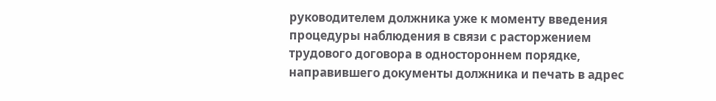руководителем должника уже к моменту введения процедуры наблюдения в связи с расторжением трудового договора в одностороннем порядке, направившего документы должника и печать в адрес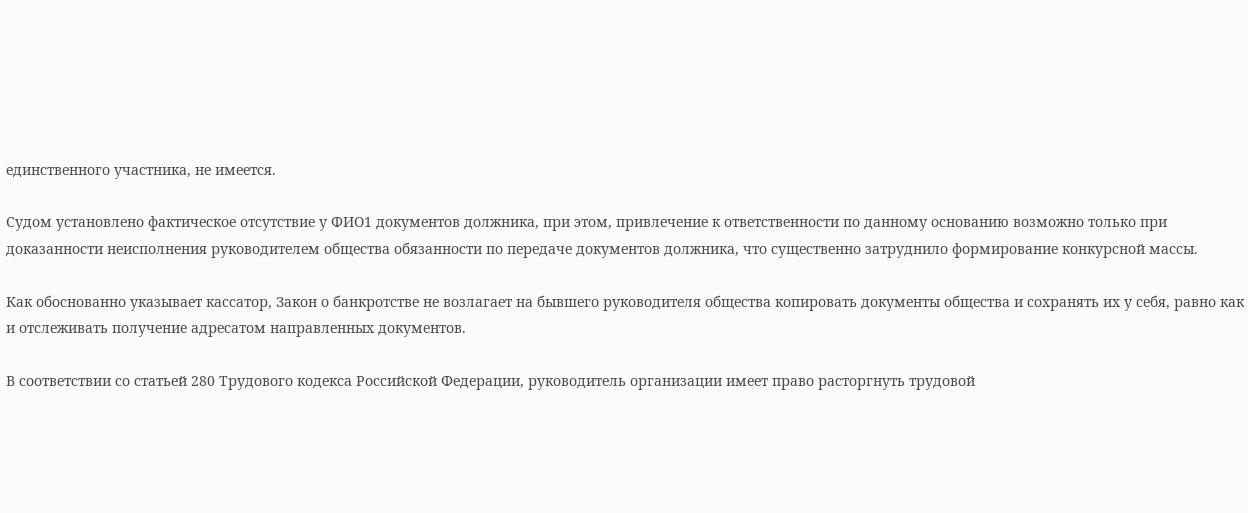единственного участника, не имеется.

Судом установлено фактическое отсутствие у ФИО1 документов должника, при этом, привлечение к ответственности по данному основанию возможно только при доказанности неисполнения руководителем общества обязанности по передаче документов должника, что существенно затруднило формирование конкурсной массы.

Как обоснованно указывает кассатор, Закон о банкротстве не возлагает на бывшего руководителя общества копировать документы общества и сохранять их у себя, равно как и отслеживать получение адресатом направленных документов.

В соответствии со статьей 280 Трудового кодекса Российской Федерации, руководитель организации имеет право расторгнуть трудовой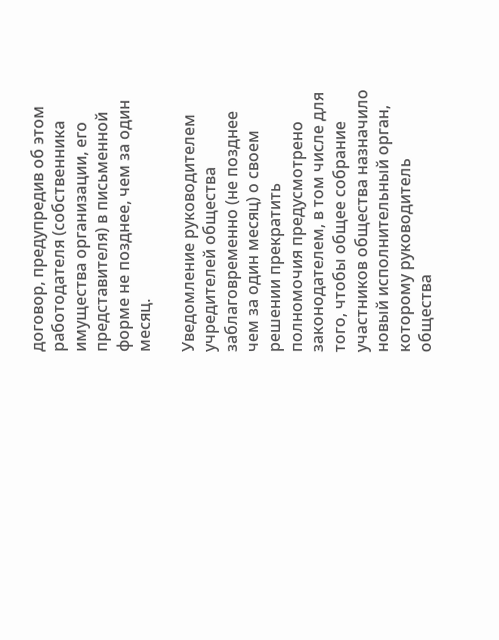договор, предупредив об этом работодателя (собственника имущества организации, его представителя) в письменной форме не позднее, чем за один месяц.

Уведомление руководителем учредителей общества заблаговременно (не позднее чем за один месяц) о своем решении прекратить полномочия предусмотрено законодателем, в том числе для того, чтобы общее собрание участников общества назначило новый исполнительный орган, которому руководитель общества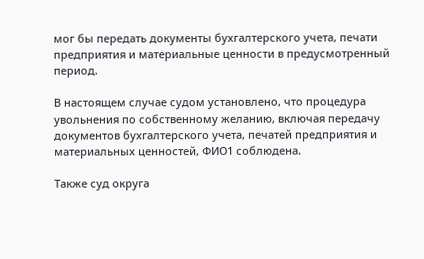мог бы передать документы бухгалтерского учета, печати предприятия и материальные ценности в предусмотренный период.

В настоящем случае судом установлено, что процедура увольнения по собственному желанию, включая передачу документов бухгалтерского учета, печатей предприятия и материальных ценностей, ФИО1 соблюдена.

Также суд округа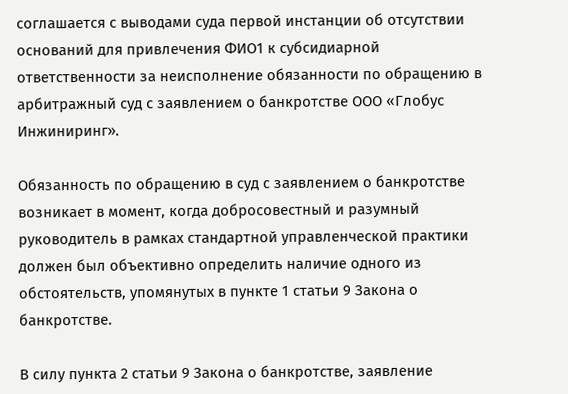соглашается с выводами суда первой инстанции об отсутствии оснований для привлечения ФИО1 к субсидиарной ответственности за неисполнение обязанности по обращению в арбитражный суд с заявлением о банкротстве ООО «Глобус Инжиниринг».

Обязанность по обращению в суд с заявлением о банкротстве возникает в момент, когда добросовестный и разумный руководитель в рамках стандартной управленческой практики должен был объективно определить наличие одного из обстоятельств, упомянутых в пункте 1 статьи 9 Закона о банкротстве.

В силу пункта 2 статьи 9 Закона о банкротстве, заявление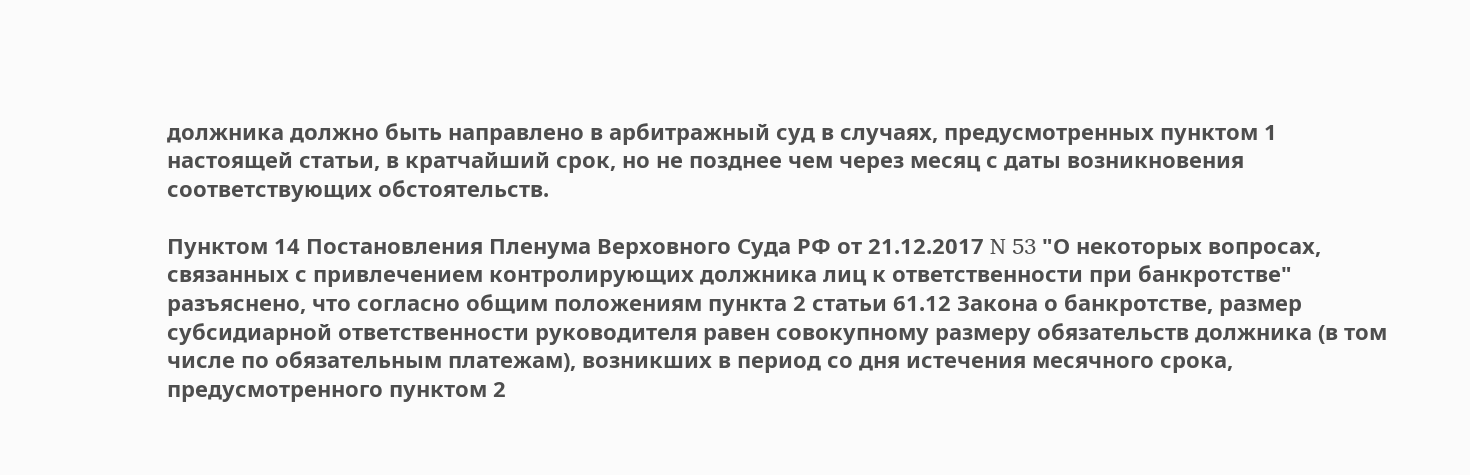должника должно быть направлено в арбитражный суд в случаях, предусмотренных пунктом 1 настоящей статьи, в кратчайший срок, но не позднее чем через месяц с даты возникновения соответствующих обстоятельств.

Пунктом 14 Постановления Пленума Верховного Суда РФ от 21.12.2017 N 53 "О некоторых вопросах, связанных с привлечением контролирующих должника лиц к ответственности при банкротстве" разъяснено, что согласно общим положениям пункта 2 статьи 61.12 Закона о банкротстве, размер субсидиарной ответственности руководителя равен совокупному размеру обязательств должника (в том числе по обязательным платежам), возникших в период со дня истечения месячного срока, предусмотренного пунктом 2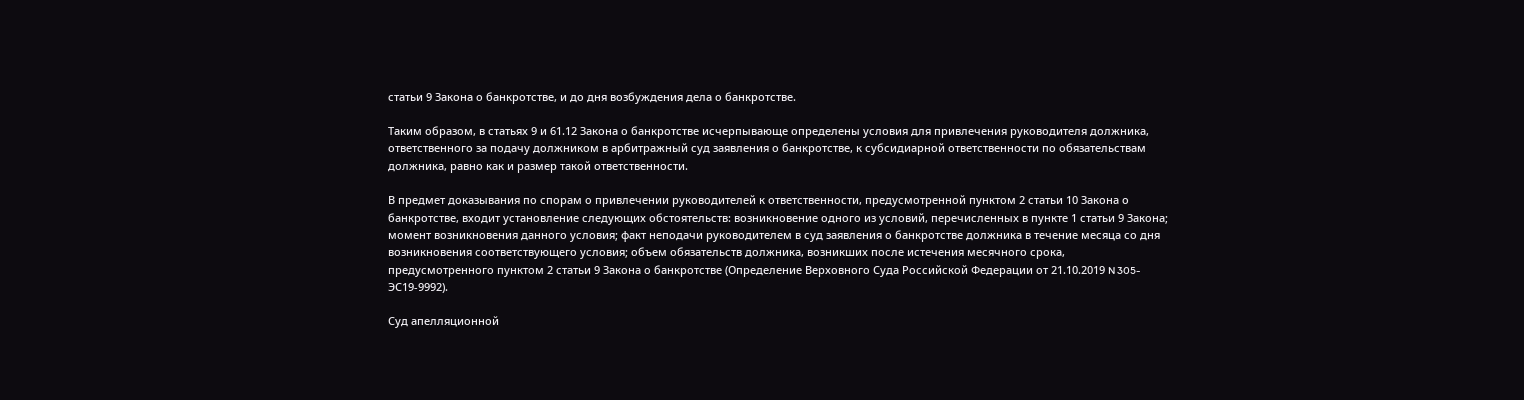статьи 9 Закона о банкротстве, и до дня возбуждения дела о банкротстве.

Таким образом, в статьях 9 и 61.12 Закона о банкротстве исчерпывающе определены условия для привлечения руководителя должника, ответственного за подачу должником в арбитражный суд заявления о банкротстве, к субсидиарной ответственности по обязательствам должника, равно как и размер такой ответственности.

В предмет доказывания по спорам о привлечении руководителей к ответственности, предусмотренной пунктом 2 статьи 10 Закона о банкротстве, входит установление следующих обстоятельств: возникновение одного из условий, перечисленных в пункте 1 статьи 9 Закона; момент возникновения данного условия; факт неподачи руководителем в суд заявления о банкротстве должника в течение месяца со дня возникновения соответствующего условия; объем обязательств должника, возникших после истечения месячного срока, предусмотренного пунктом 2 статьи 9 Закона о банкротстве (Определение Верховного Суда Российской Федерации от 21.10.2019 N 305-ЭС19-9992).

Суд апелляционной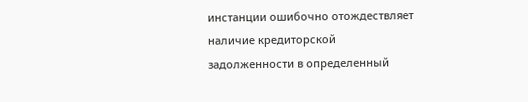инстанции ошибочно отождествляет наличие кредиторской задолженности в определенный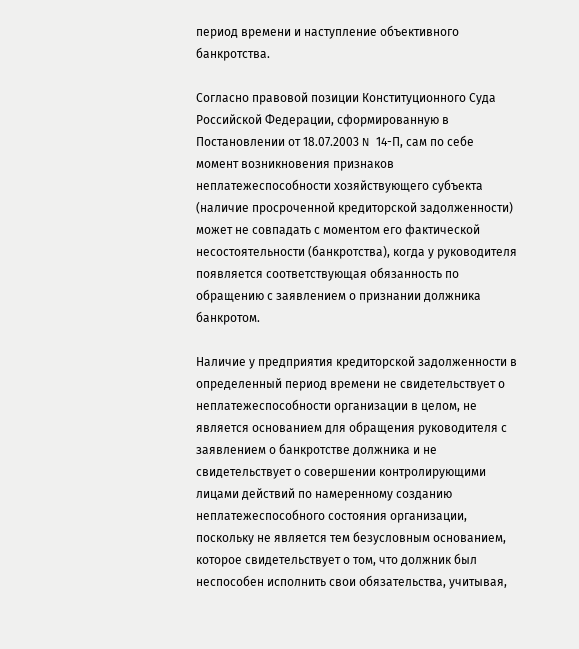период времени и наступление объективного банкротства.

Согласно правовой позиции Конституционного Суда Российской Федерации, сформированную в Постановлении от 18.07.2003 N 14-П, сам по себе момент возникновения признаков неплатежеспособности хозяйствующего субъекта (наличие просроченной кредиторской задолженности) может не совпадать с моментом его фактической несостоятельности (банкротства), когда у руководителя появляется соответствующая обязанность по обращению с заявлением о признании должника банкротом.

Наличие у предприятия кредиторской задолженности в определенный период времени не свидетельствует о неплатежеспособности организации в целом, не является основанием для обращения руководителя с заявлением о банкротстве должника и не свидетельствует о совершении контролирующими лицами действий по намеренному созданию неплатежеспособного состояния организации, поскольку не является тем безусловным основанием, которое свидетельствует о том, что должник был неспособен исполнить свои обязательства, учитывая,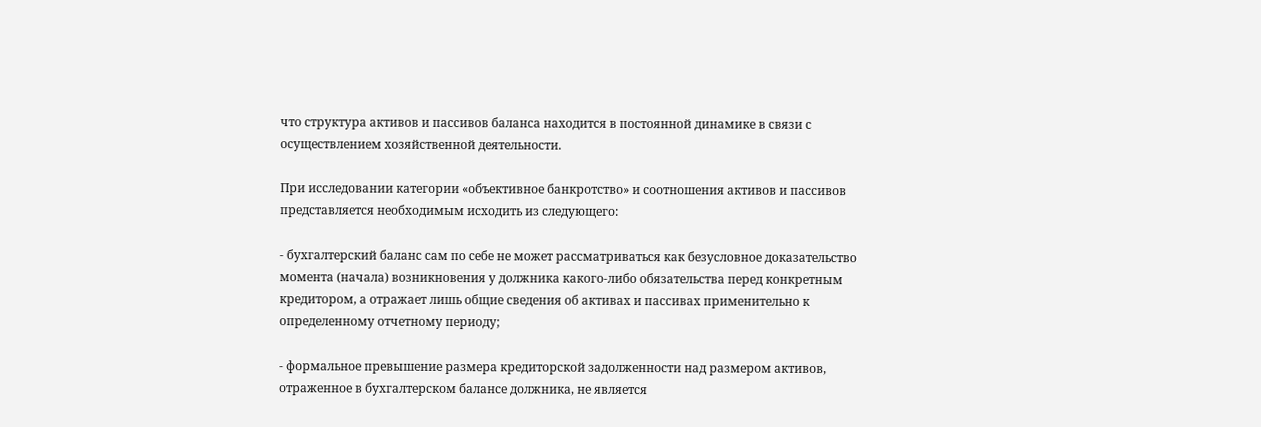что структура активов и пассивов баланса находится в постоянной динамике в связи с осуществлением хозяйственной деятельности.

При исследовании категории «объективное банкротство» и соотношения активов и пассивов представляется необходимым исходить из следующего:

- бухгалтерский баланс сам по себе не может рассматриваться как безусловное доказательство момента (начала) возникновения у должника какого-либо обязательства перед конкретным кредитором, а отражает лишь общие сведения об активах и пассивах применительно к определенному отчетному периоду;

- формальное превышение размера кредиторской задолженности над размером активов, отраженное в бухгалтерском балансе должника, не является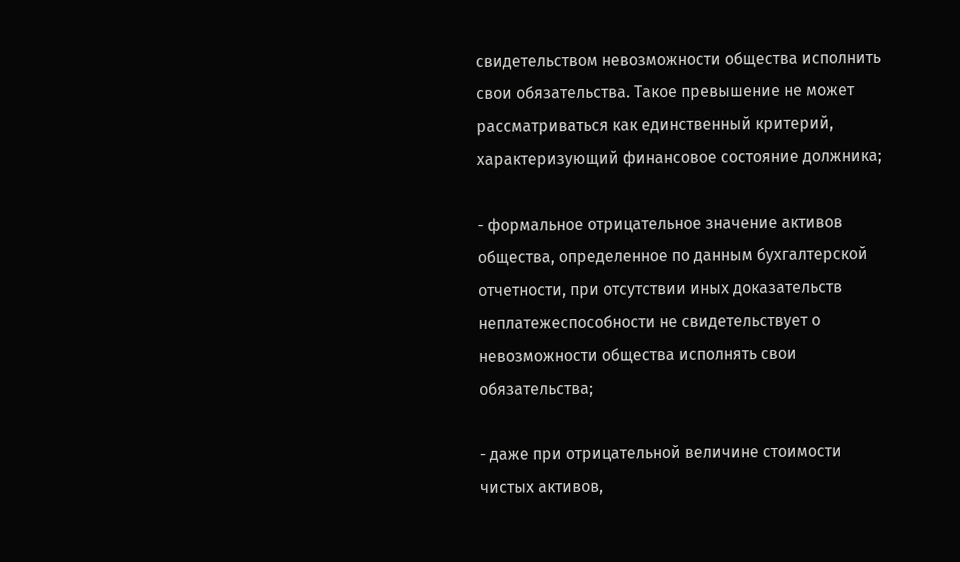свидетельством невозможности общества исполнить свои обязательства. Такое превышение не может рассматриваться как единственный критерий, характеризующий финансовое состояние должника;

- формальное отрицательное значение активов общества, определенное по данным бухгалтерской отчетности, при отсутствии иных доказательств неплатежеспособности не свидетельствует о невозможности общества исполнять свои обязательства;

- даже при отрицательной величине стоимости чистых активов,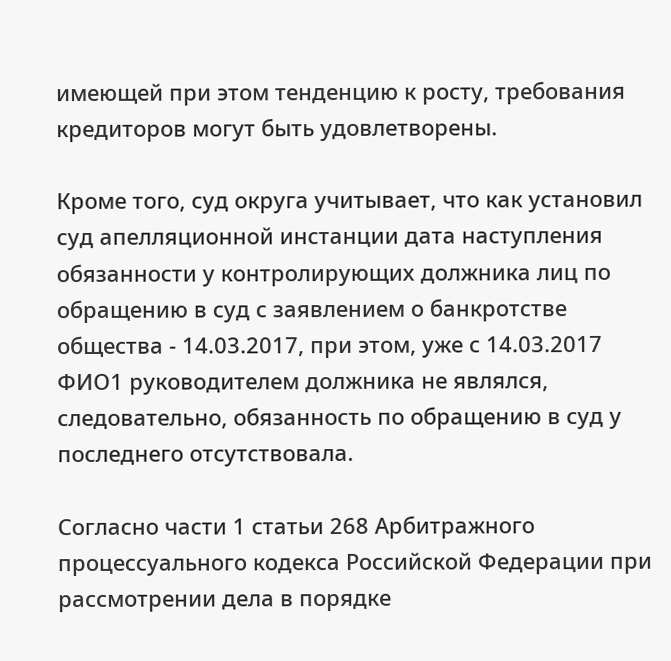имеющей при этом тенденцию к росту, требования кредиторов могут быть удовлетворены.

Кроме того, суд округа учитывает, что как установил суд апелляционной инстанции дата наступления обязанности у контролирующих должника лиц по обращению в суд с заявлением о банкротстве общества - 14.03.2017, при этом, уже с 14.03.2017 ФИО1 руководителем должника не являлся, следовательно, обязанность по обращению в суд у последнего отсутствовала.

Согласно части 1 статьи 268 Арбитражного процессуального кодекса Российской Федерации при рассмотрении дела в порядке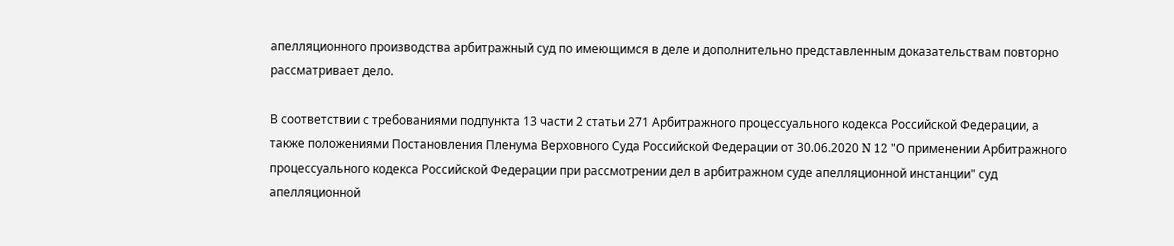апелляционного производства арбитражный суд по имеющимся в деле и дополнительно представленным доказательствам повторно рассматривает дело.

В соответствии с требованиями подпункта 13 части 2 статьи 271 Арбитражного процессуального кодекса Российской Федерации, а также положениями Постановления Пленума Верховного Суда Российской Федерации от 30.06.2020 N 12 "О применении Арбитражного процессуального кодекса Российской Федерации при рассмотрении дел в арбитражном суде апелляционной инстанции" суд апелляционной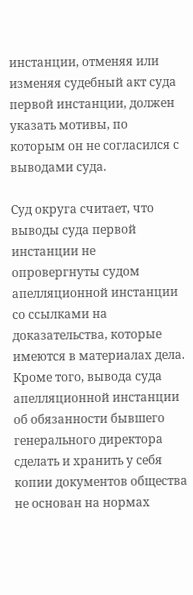инстанции, отменяя или изменяя судебный акт суда первой инстанции, должен указать мотивы, по которым он не согласился с выводами суда.

Суд округа считает, что выводы суда первой инстанции не опровергнуты судом апелляционной инстанции со ссылками на доказательства, которые имеются в материалах дела. Кроме того, вывода суда апелляционной инстанции об обязанности бывшего генерального директора сделать и хранить у себя копии документов общества не основан на нормах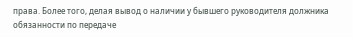права. Более того, делая вывод о наличии у бывшего руководителя должника обязанности по передаче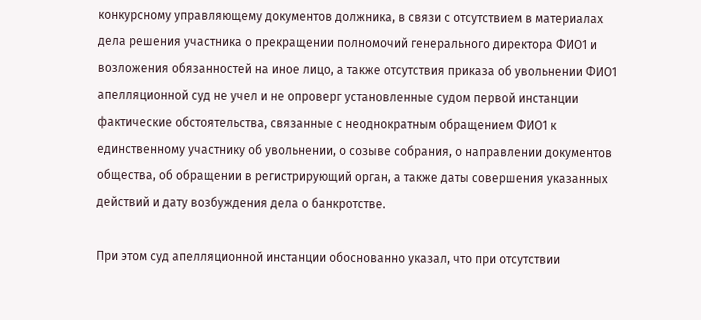конкурсному управляющему документов должника, в связи с отсутствием в материалах дела решения участника о прекращении полномочий генерального директора ФИО1 и возложения обязанностей на иное лицо, а также отсутствия приказа об увольнении ФИО1 апелляционной суд не учел и не опроверг установленные судом первой инстанции фактические обстоятельства, связанные с неоднократным обращением ФИО1 к единственному участнику об увольнении, о созыве собрания, о направлении документов общества, об обращении в регистрирующий орган, а также даты совершения указанных действий и дату возбуждения дела о банкротстве.

При этом суд апелляционной инстанции обоснованно указал, что при отсутствии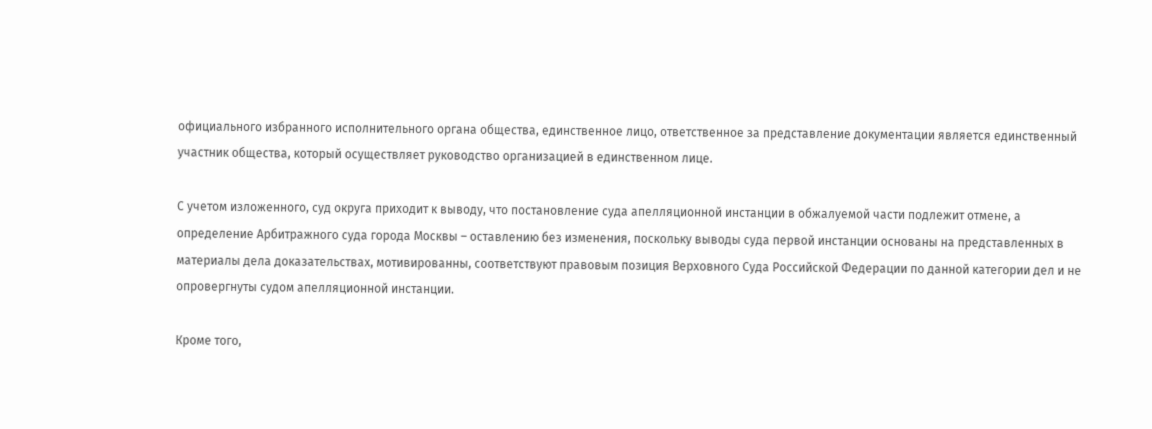официального избранного исполнительного органа общества, единственное лицо, ответственное за представление документации является единственный участник общества, который осуществляет руководство организацией в единственном лице.

С учетом изложенного, суд округа приходит к выводу, что постановление суда апелляционной инстанции в обжалуемой части подлежит отмене, а определение Арбитражного суда города Москвы – оставлению без изменения, поскольку выводы суда первой инстанции основаны на представленных в материалы дела доказательствах, мотивированны, соответствуют правовым позиция Верховного Суда Российской Федерации по данной категории дел и не опровергнуты судом апелляционной инстанции.

Кроме того,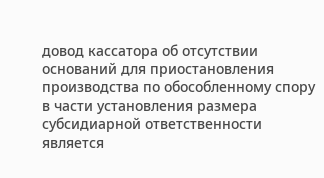довод кассатора об отсутствии оснований для приостановления производства по обособленному спору в части установления размера субсидиарной ответственности является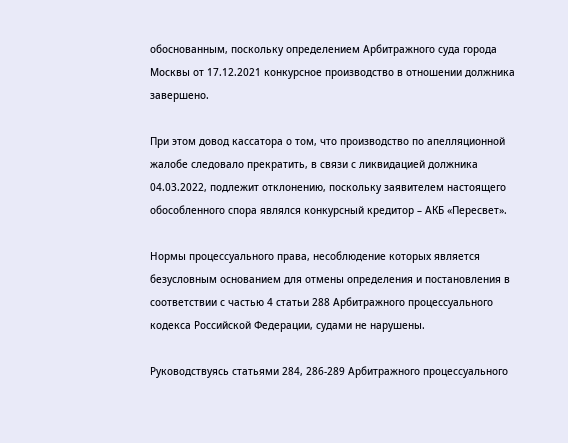обоснованным, поскольку определением Арбитражного суда города Москвы от 17.12.2021 конкурсное производство в отношении должника завершено.

При этом довод кассатора о том, что производство по апелляционной жалобе следовало прекратить, в связи с ликвидацией должника 04.03.2022, подлежит отклонению, поскольку заявителем настоящего обособленного спора являлся конкурсный кредитор – АКБ «Пересвет».

Нормы процессуального права, несоблюдение которых является безусловным основанием для отмены определения и постановления в соответствии с частью 4 статьи 288 Арбитражного процессуального кодекса Российской Федерации, судами не нарушены.

Руководствуясь статьями 284, 286-289 Арбитражного процессуального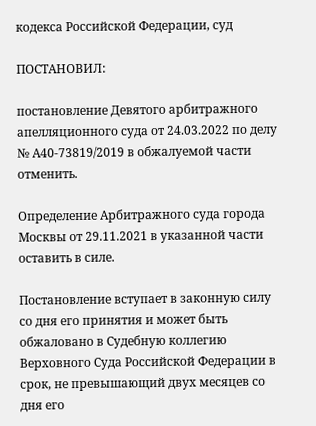кодекса Российской Федерации, суд

ПОСТАНОВИЛ:

постановление Девятого арбитражного апелляционного суда от 24.03.2022 по делу № А40-73819/2019 в обжалуемой части отменить.

Определение Арбитражного суда города Москвы от 29.11.2021 в указанной части оставить в силе.

Постановление вступает в законную силу со дня его принятия и может быть обжаловано в Судебную коллегию Верховного Суда Российской Федерации в срок, не превышающий двух месяцев со дня его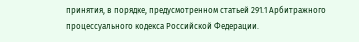принятия, в порядке, предусмотренном статьей 291.1 Арбитражного процессуального кодекса Российской Федерации.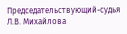Председательствующий-судья Л.В. Михайлова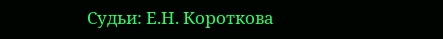Судьи: Е.Н. Короткова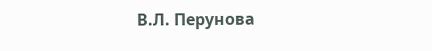В.Л. Перунова